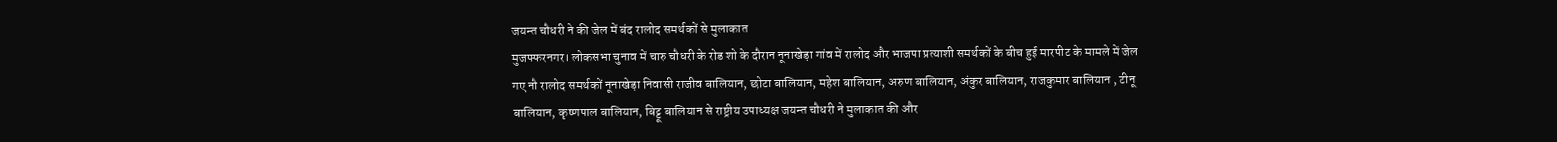जयन्त चौधरी ने की जेल में बंद रालोद समर्थकों से मुलाकात
मुजफ्फरनगर। लोकसभा चुनाव में चारु चौधरी के रोड शो के दौरान नूनाखेड़ा गांव में रालोद और भाजपा प्रत्याशी समर्थकों के बीच हुई मारपीट के मामले में जेल गए नौ रालोद समर्थकों नूनाखेड़ा निवासी राजीव बालियान, छोटा बालियान, महेश बालियान, अरुण बालियान, अंकुर बालियान, राजकुमार बालियान , टीनू बालियान, कृष्णपाल बालियान, बिट्टू बालियान से राष्ट्रीय उपाध्यक्ष जयन्त चौधरी ने मुलाकात की और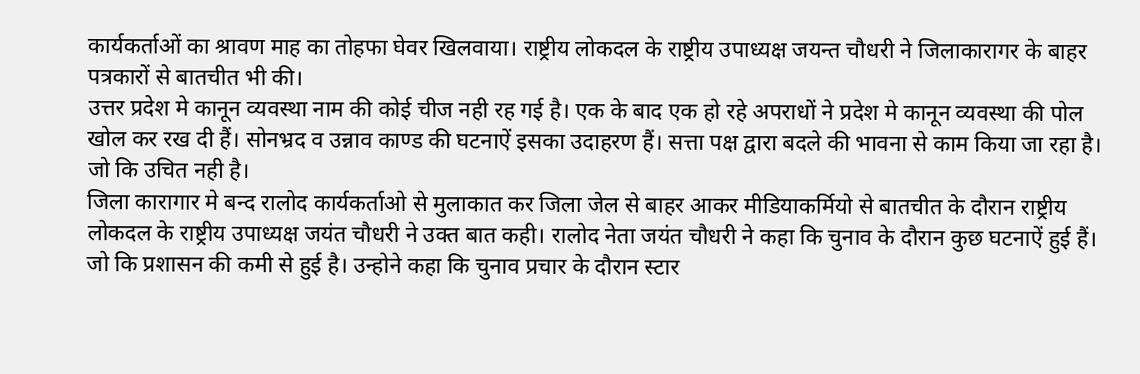कार्यकर्ताओं का श्रावण माह का तोहफा घेवर खिलवाया। राष्ट्रीय लोकदल के राष्ट्रीय उपाध्यक्ष जयन्त चौधरी ने जिलाकारागर के बाहर पत्रकारों से बातचीत भी की।
उत्तर प्रदेश मे कानून व्यवस्था नाम की कोई चीज नही रह गई है। एक के बाद एक हो रहे अपराधों ने प्रदेश मे कानून व्यवस्था की पोल खोल कर रख दी हैं। सोनभ्रद व उन्नाव काण्ड की घटनाऐं इसका उदाहरण हैं। सत्ता पक्ष द्वारा बदले की भावना से काम किया जा रहा है। जो कि उचित नही है।
जिला कारागार मे बन्द रालोद कार्यकर्ताओ से मुलाकात कर जिला जेल से बाहर आकर मीडियाकर्मियो से बातचीत के दौरान राष्ट्रीय लोकदल के राष्ट्रीय उपाध्यक्ष जयंत चौधरी ने उक्त बात कही। रालोद नेता जयंत चौधरी ने कहा कि चुनाव के दौरान कुछ घटनाऐं हुई हैं। जो कि प्रशासन की कमी से हुई है। उन्होने कहा कि चुनाव प्रचार के दौरान स्टार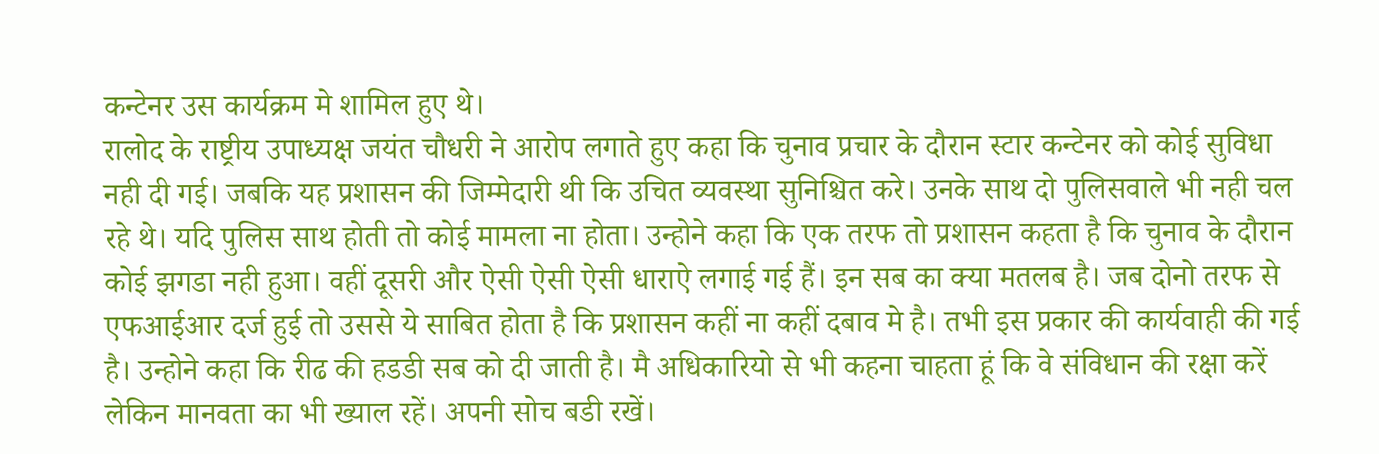कन्टेनर उस कार्यक्रम मे शामिल हुए थे।
रालोद के राष्ट्रीय उपाध्यक्ष जयंत चौधरी ने आरोप लगाते हुए कहा कि चुनाव प्रचार के दौरान स्टार कन्टेनर को कोई सुविधा नही दी गई। जबकि यह प्रशासन की जिम्मेदारी थी कि उचित व्यवस्था सुनिश्चित करे। उनके साथ दो पुलिसवाले भी नही चल रहे थे। यदि पुलिस साथ होती तो कोई मामला ना होता। उन्होने कहा कि एक तरफ तो प्रशासन कहता है कि चुनाव के दौरान कोई झगडा नही हुआ। वहीं दूसरी और ऐसी ऐसी ऐसी धाराऐ लगाई गई हैं। इन सब का क्या मतलब है। जब दोनो तरफ से एफआईआर दर्ज हुई तो उससे ये साबित होता है कि प्रशासन कहीं ना कहीं दबाव मे है। तभी इस प्रकार की कार्यवाही की गई है। उन्होने कहा कि रीढ की हडडी सब को दी जाती है। मै अधिकारियो से भी कहना चाहता हूं कि वे संविधान की रक्षा करें लेकिन मानवता का भी ख्याल रहें। अपनी सोच बडी रखें।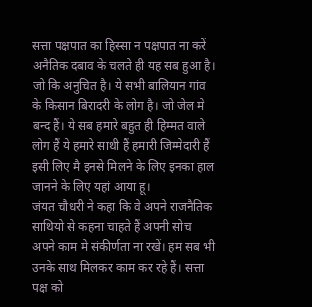सत्ता पक्षपात का हिस्सा न पक्षपात ना करें अनैतिक दबाव के चलते ही यह सब हुआ है। जो कि अनुचित है। ये सभी बालियान गांव के किसान बिरादरी के लोग है। जो जेल मे बन्द हैं। ये सब हमारे बहुत ही हिम्मत वाले लोग हैं ये हमारे साथी हैं हमारी जिम्मेदारी हैं इसी लिए मै इनसे मिलने के लिए इनका हाल जानने के लिए यहां आया हू।
जंयत चौधरी ने कहा कि वे अपने राजनैतिक साथियो से कहना चाहते हैं अपनी सोच अपने काम मे संकीर्णता ना रखें। हम सब भी उनके साथ मिलकर काम कर रहे हैं। सत्ता पक्ष को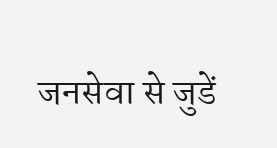जनसेवा से जुडें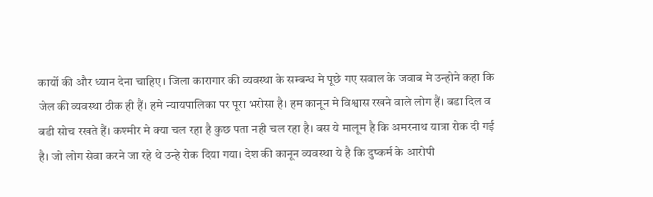कार्यो की और ध्यान देना चाहिए। जिला कारागार की व्यवस्था के सम्बन्ध मे पूछे गए सवाल के जवाब मे उन्होने कहा कि जेल की व्यवस्था ठीक ही हैं। हमे न्यायपालिका पर पूरा भरोसा है। हम कानून मे विश्वास रखने वाले लोग हैं। बडा दिल व बडी सोच रखते हैं। कश्मीर मे क्या चल रहा है कुछ पता नही चल रहा है। बस ये मालूम है कि अमरनाथ यात्रा रोक दी गई है। जो लोग सेवा करने जा रहे थे उन्हे रोक दिया गया। देश की कानून व्यवस्था ये है कि दुष्कर्म के आरोपी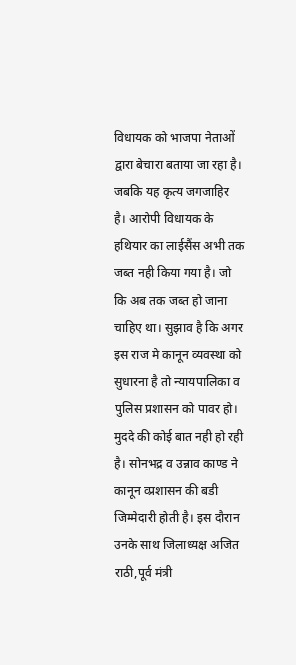विधायक को भाजपा नेताओं द्वारा बेचारा बताया जा रहा है। जबकि यह कृत्य जगजाहिर है। आरोपी विधायक के हथियार का लाईसैंस अभी तक जब्त नही किया गया है। जो कि अब तक जब्त हो जाना चाहिए था। सुझाव है कि अगर इस राज मे कानून व्यवस्था को सुधारना है तो न्यायपालिका व पुलिस प्रशासन को पावर हो। मुददे की कोई बात नही हो रही है। सोनभद्र व उन्नाव काण्ड ने कानून व्प्रशासन की बडी जिम्मेदारी होती है। इस दौरान उनके साथ जिलाध्यक्ष अजित राठी,पूर्व मंत्री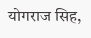योगराज सिह,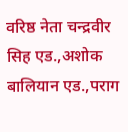वरिष्ठ नेता चन्द्रवीर सिह एड.,अशोक बालियान एड.,पराग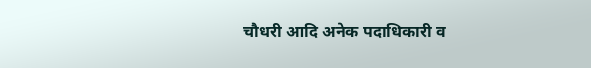चौधरी आदि अनेक पदाधिकारी व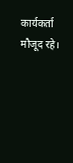कार्यकर्ता मौजूद रहे।